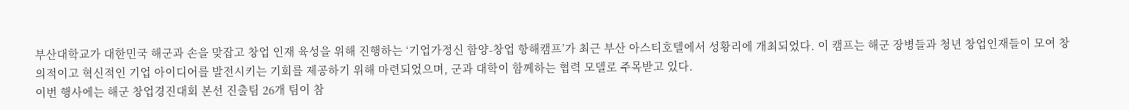부산대학교가 대한민국 해군과 손을 맞잡고 창업 인재 육성을 위해 진행하는 ‘기업가정신 함양-창업 항해캠프’가 최근 부산 아스티호텔에서 성황리에 개최되었다. 이 캠프는 해군 장병들과 청년 창업인재들이 모여 창의적이고 혁신적인 기업 아이디어를 발전시키는 기회를 제공하기 위해 마련되었으며, 군과 대학이 함께하는 협력 모델로 주목받고 있다.
이번 행사에는 해군 창업경진대회 본선 진출팀 26개 팀이 참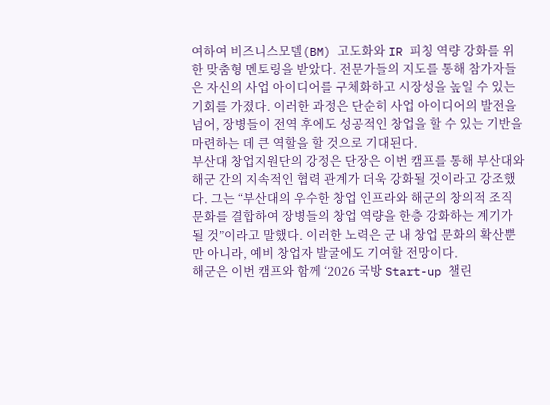여하여 비즈니스모델(BM) 고도화와 IR 피칭 역량 강화를 위한 맞춤형 멘토링을 받았다. 전문가들의 지도를 통해 참가자들은 자신의 사업 아이디어를 구체화하고 시장성을 높일 수 있는 기회를 가졌다. 이러한 과정은 단순히 사업 아이디어의 발전을 넘어, 장병들이 전역 후에도 성공적인 창업을 할 수 있는 기반을 마련하는 데 큰 역할을 할 것으로 기대된다.
부산대 창업지원단의 강정은 단장은 이번 캠프를 통해 부산대와 해군 간의 지속적인 협력 관계가 더욱 강화될 것이라고 강조했다. 그는 “부산대의 우수한 창업 인프라와 해군의 창의적 조직 문화를 결합하여 장병들의 창업 역량을 한층 강화하는 계기가 될 것”이라고 말했다. 이러한 노력은 군 내 창업 문화의 확산뿐만 아니라, 예비 창업자 발굴에도 기여할 전망이다.
해군은 이번 캠프와 함께 ‘2026 국방 Start-up 챌린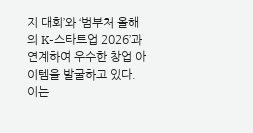지 대회’와 ‘범부처 올해의 K-스타트업 2026’과 연계하여 우수한 창업 아이템을 발굴하고 있다. 이는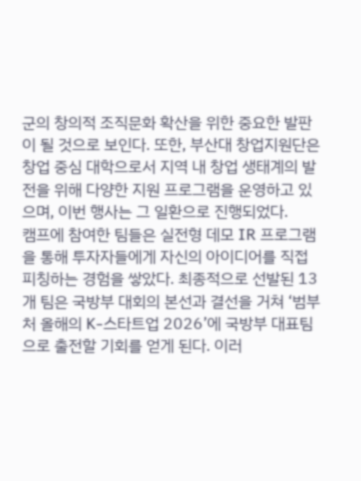군의 창의적 조직문화 확산을 위한 중요한 발판이 될 것으로 보인다. 또한, 부산대 창업지원단은 창업 중심 대학으로서 지역 내 창업 생태계의 발전을 위해 다양한 지원 프로그램을 운영하고 있으며, 이번 행사는 그 일환으로 진행되었다.
캠프에 참여한 팀들은 실전형 데모 IR 프로그램을 통해 투자자들에게 자신의 아이디어를 직접 피칭하는 경험을 쌓았다. 최종적으로 선발된 13개 팀은 국방부 대회의 본선과 결선을 거쳐 ‘범부처 올해의 K-스타트업 2026’에 국방부 대표팀으로 출전할 기회를 얻게 된다. 이러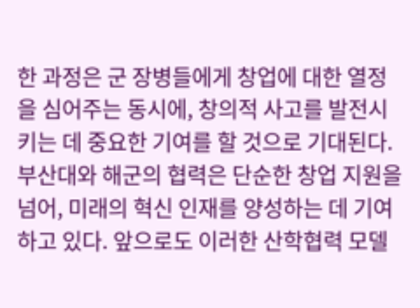한 과정은 군 장병들에게 창업에 대한 열정을 심어주는 동시에, 창의적 사고를 발전시키는 데 중요한 기여를 할 것으로 기대된다.
부산대와 해군의 협력은 단순한 창업 지원을 넘어, 미래의 혁신 인재를 양성하는 데 기여하고 있다. 앞으로도 이러한 산학협력 모델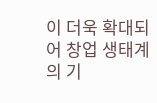이 더욱 확대되어 창업 생태계의 기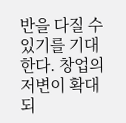반을 다질 수 있기를 기대한다. 창업의 저변이 확대되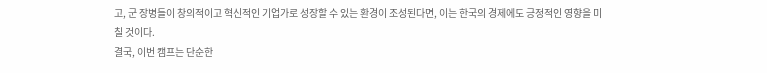고, 군 장병들이 창의적이고 혁신적인 기업가로 성장할 수 있는 환경이 조성된다면, 이는 한국의 경제에도 긍정적인 영향을 미칠 것이다.
결국, 이번 캠프는 단순한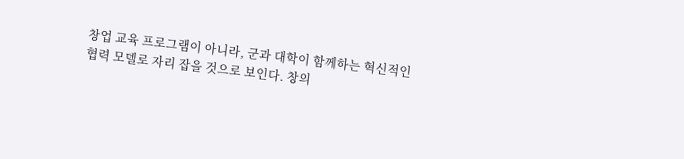창업 교육 프로그램이 아니라, 군과 대학이 함께하는 혁신적인 협력 모델로 자리 잡을 것으로 보인다. 창의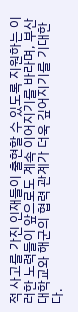적 사고를 가진 인재들이 출현할 수 있도록 지원하는 이러한 노력들이 앞으로도 계속 이어지기를 바라며, 부산대학교와 해군의 협력 관계가 더욱 깊어지기를 기대한다.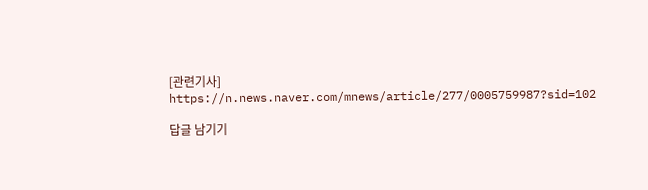[관련기사] https://n.news.naver.com/mnews/article/277/0005759987?sid=102

답글 남기기